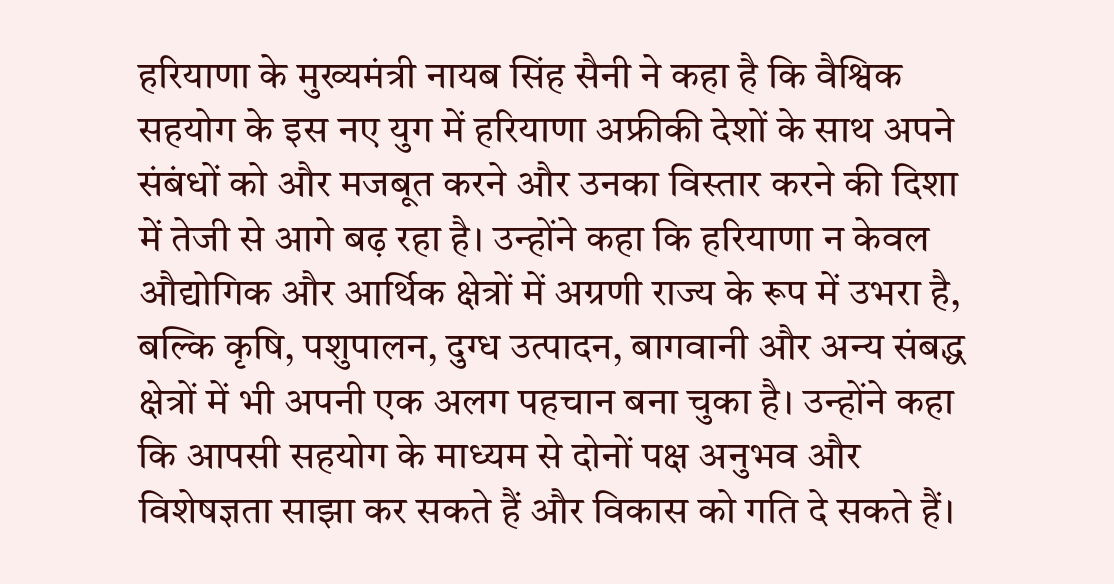हरियाणा के मुख्यमंत्री नायब सिंह सैनी ने कहा है कि वैश्विक सहयोग के इस नए युग में हरियाणा अफ्रीकी देशों के साथ अपने संबंधों को और मजबूत करने और उनका विस्तार करने की दिशा में तेजी से आगे बढ़ रहा है। उन्होंने कहा कि हरियाणा न केवल औद्योगिक और आर्थिक क्षेत्रों में अग्रणी राज्य के रूप में उभरा है, बल्कि कृषि, पशुपालन, दुग्ध उत्पादन, बागवानी और अन्य संबद्ध क्षेत्रों में भी अपनी एक अलग पहचान बना चुका है। उन्होंने कहा कि आपसी सहयोग के माध्यम से दोनों पक्ष अनुभव और विशेषज्ञता साझा कर सकते हैं और विकास को गति दे सकते हैं।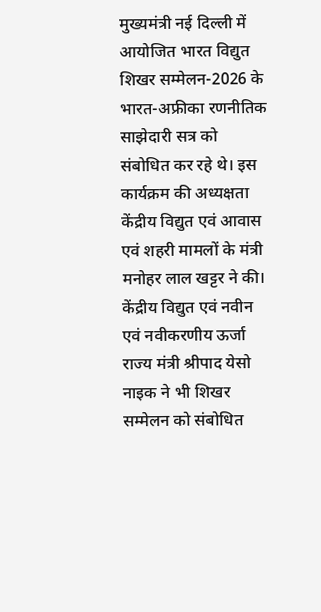मुख्यमंत्री नई दिल्ली में आयोजित भारत विद्युत शिखर सम्मेलन-2026 के भारत-अफ्रीका रणनीतिक साझेदारी सत्र को संबोधित कर रहे थे। इस कार्यक्रम की अध्यक्षता केंद्रीय विद्युत एवं आवास एवं शहरी मामलों के मंत्री मनोहर लाल खट्टर ने की। केंद्रीय विद्युत एवं नवीन एवं नवीकरणीय ऊर्जा राज्य मंत्री श्रीपाद येसो नाइक ने भी शिखर सम्मेलन को संबोधित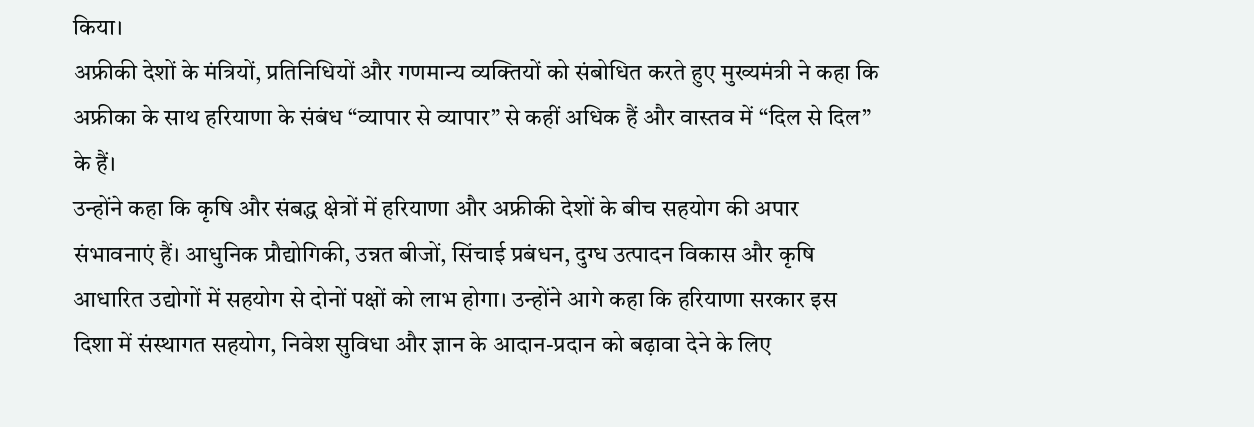किया।
अफ्रीकी देशों के मंत्रियों, प्रतिनिधियों और गणमान्य व्यक्तियों को संबोधित करते हुए मुख्यमंत्री ने कहा कि अफ्रीका के साथ हरियाणा के संबंध “व्यापार से व्यापार” से कहीं अधिक हैं और वास्तव में “दिल से दिल” के हैं।
उन्होंने कहा कि कृषि और संबद्ध क्षेत्रों में हरियाणा और अफ्रीकी देशों के बीच सहयोग की अपार संभावनाएं हैं। आधुनिक प्रौद्योगिकी, उन्नत बीजों, सिंचाई प्रबंधन, दुग्ध उत्पादन विकास और कृषि आधारित उद्योगों में सहयोग से दोनों पक्षों को लाभ होगा। उन्होंने आगे कहा कि हरियाणा सरकार इस दिशा में संस्थागत सहयोग, निवेश सुविधा और ज्ञान के आदान-प्रदान को बढ़ावा देने के लिए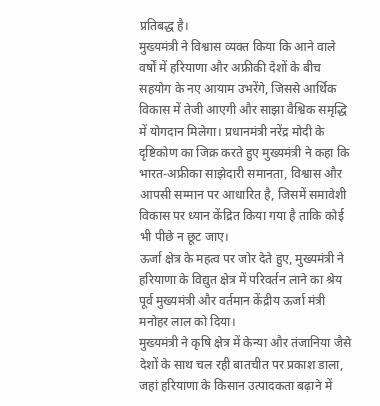प्रतिबद्ध है।
मुख्यमंत्री ने विश्वास व्यक्त किया कि आने वाले वर्षों में हरियाणा और अफ्रीकी देशों के बीच सहयोग के नए आयाम उभरेंगे, जिससे आर्थिक विकास में तेजी आएगी और साझा वैश्विक समृद्धि में योगदान मिलेगा। प्रधानमंत्री नरेंद्र मोदी के दृष्टिकोण का जिक्र करते हुए मुख्यमंत्री ने कहा कि भारत-अफ्रीका साझेदारी समानता, विश्वास और आपसी सम्मान पर आधारित है, जिसमें समावेशी विकास पर ध्यान केंद्रित किया गया है ताकि कोई भी पीछे न छूट जाए।
ऊर्जा क्षेत्र के महत्व पर जोर देते हुए, मुख्यमंत्री ने हरियाणा के विद्युत क्षेत्र में परिवर्तन लाने का श्रेय पूर्व मुख्यमंत्री और वर्तमान केंद्रीय ऊर्जा मंत्री मनोहर लाल को दिया।
मुख्यमंत्री ने कृषि क्षेत्र में केन्या और तंजानिया जैसे देशों के साथ चल रही बातचीत पर प्रकाश डाला, जहां हरियाणा के किसान उत्पादकता बढ़ाने में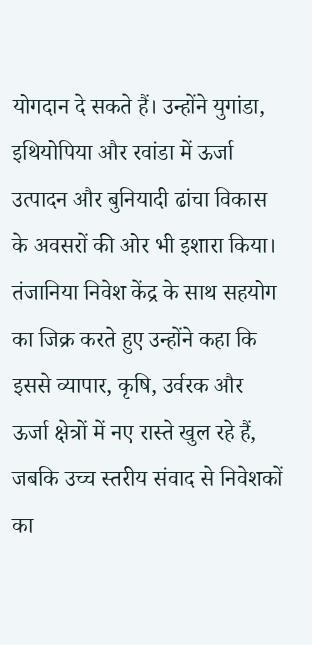योगदान दे सकते हैं। उन्होंने युगांडा, इथियोपिया और रवांडा में ऊर्जा उत्पादन और बुनियादी ढांचा विकास के अवसरों की ओर भी इशारा किया।
तंजानिया निवेश केंद्र के साथ सहयोग का जिक्र करते हुए उन्होंने कहा कि इससे व्यापार, कृषि, उर्वरक और ऊर्जा क्षेत्रों में नए रास्ते खुल रहे हैं, जबकि उच्च स्तरीय संवाद से निवेशकों का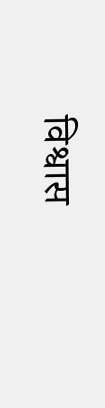विश्वास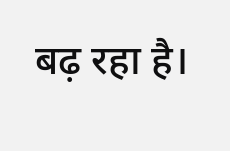बढ़ रहा है।